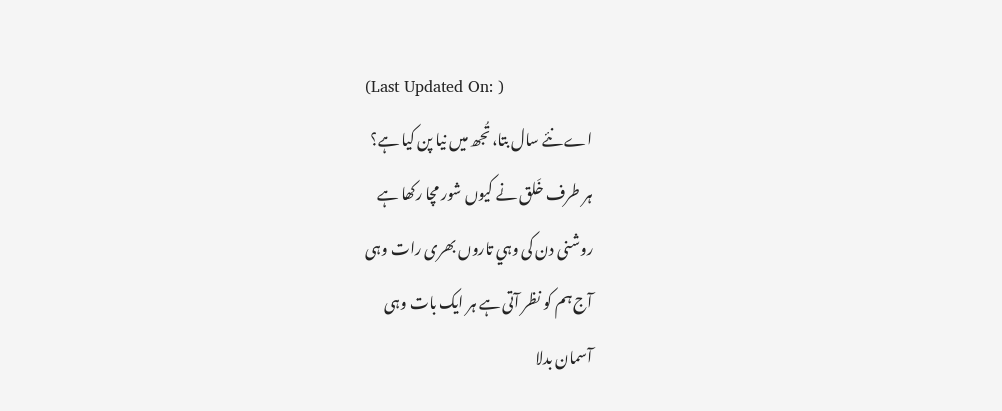(Last Updated On: )
اے نئے سال بتا، تُجھ ميں نيا پن کيا ہے؟
ہر طرف خَلق نے کيوں شور مچا رکھا ہے
روشنی دن کی وہي تاروں بھری رات وہی
آج ہم کو نظر آتی ہے ہر ايک بات وہی
آسمان بدلا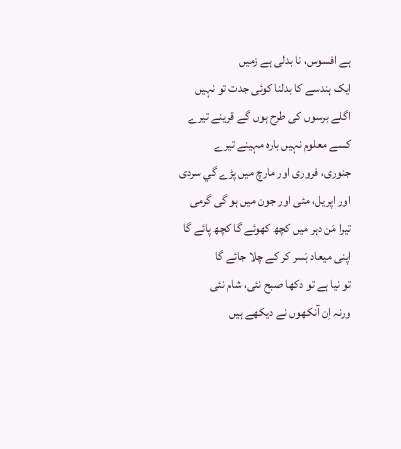ہے افسوس، نا بدلی ہے زميں
ايک ہندسے کا بدلنا کوئی جدت تو نہيں
اگلے برسوں کی طرح ہوں گے قرينے تيرے
کسے معلوم نہيں بارہ مہينے تيرے
جنوری، فروری اور مارچ ميں پڑے گي سردی
اور اپريل، مئی اور جون ميں ہو گی گرمی
تيرا مَن دہر ميں کچھ کھوئے گا کچھ پائے گا
اپنی ميعاد بَسر کر کے چلا جائے گا
تو نيا ہے تو دکھا صبح نئی، شام نئی
ورنہ اِن آنکھوں نے ديکھے ہيں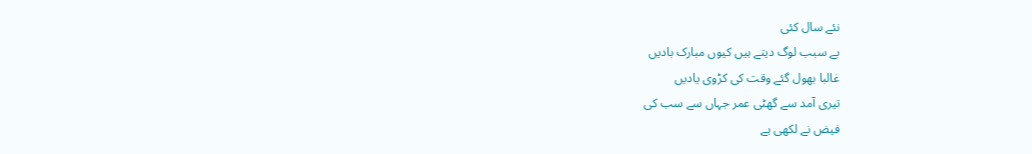نئے سال کئی
بے سبب لوگ ديتے ہيں کيوں مبارک باديں
غالبا بھول گئے وقت کی کڑوی ياديں
تيری آمد سے گھٹی عمر جہاں سے سب کی
فيض نے لکھی ہے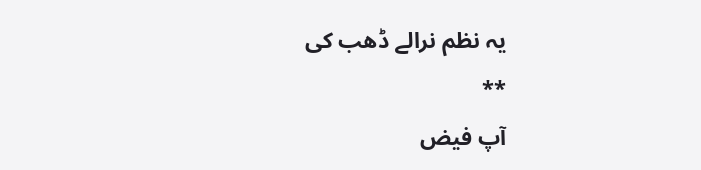يہ نظم نرالے ڈھب کی
**
آپ فیض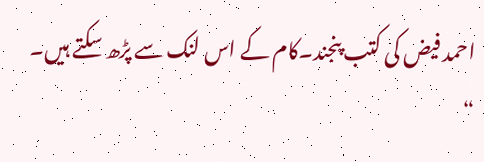احمد فیض کی کتب پنجند۔کام کے اس لنک سے پڑھ سکتے ہیں۔
“